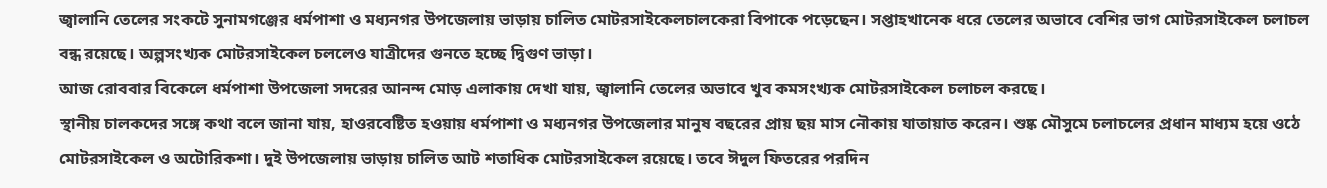জ্বালানি তেলের সংকটে সুনামগঞ্জের ধর্মপাশা ও মধ্যনগর উপজেলায় ভাড়ায় চালিত মোটরসাইকেলচালকেরা বিপাকে পড়েছেন। সপ্তাহখানেক ধরে তেলের অভাবে বেশির ভাগ মোটরসাইকেল চলাচল বন্ধ রয়েছে। অল্পসংখ্যক মোটরসাইকেল চললেও যাত্রীদের গুনতে হচ্ছে দ্বিগুণ ভাড়া।
আজ রোববার বিকেলে ধর্মপাশা উপজেলা সদরের আনন্দ মোড় এলাকায় দেখা যায়, জ্বালানি তেলের অভাবে খুব কমসংখ্যক মোটরসাইকেল চলাচল করছে।
স্থানীয় চালকদের সঙ্গে কথা বলে জানা যায়, হাওরবেষ্টিত হওয়ায় ধর্মপাশা ও মধ্যনগর উপজেলার মানুষ বছরের প্রায় ছয় মাস নৌকায় যাতায়াত করেন। শুষ্ক মৌসুমে চলাচলের প্রধান মাধ্যম হয়ে ওঠে মোটরসাইকেল ও অটোরিকশা। দুই উপজেলায় ভাড়ায় চালিত আট শতাধিক মোটরসাইকেল রয়েছে। তবে ঈদুল ফিতরের পরদিন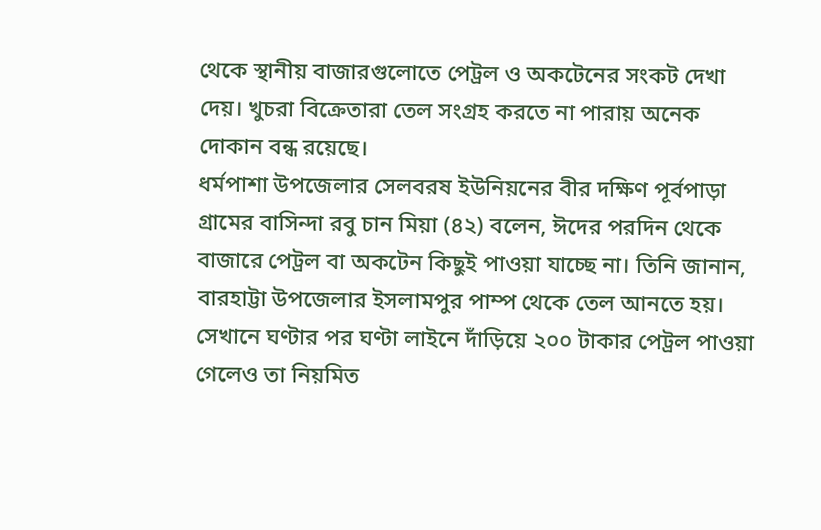থেকে স্থানীয় বাজারগুলোতে পেট্রল ও অকটেনের সংকট দেখা দেয়। খুচরা বিক্রেতারা তেল সংগ্রহ করতে না পারায় অনেক দোকান বন্ধ রয়েছে।
ধর্মপাশা উপজেলার সেলবরষ ইউনিয়নের বীর দক্ষিণ পূর্বপাড়া গ্রামের বাসিন্দা রবু চান মিয়া (৪২) বলেন, ঈদের পরদিন থেকে বাজারে পেট্রল বা অকটেন কিছুই পাওয়া যাচ্ছে না। তিনি জানান, বারহাট্টা উপজেলার ইসলামপুর পাম্প থেকে তেল আনতে হয়। সেখানে ঘণ্টার পর ঘণ্টা লাইনে দাঁড়িয়ে ২০০ টাকার পেট্রল পাওয়া গেলেও তা নিয়মিত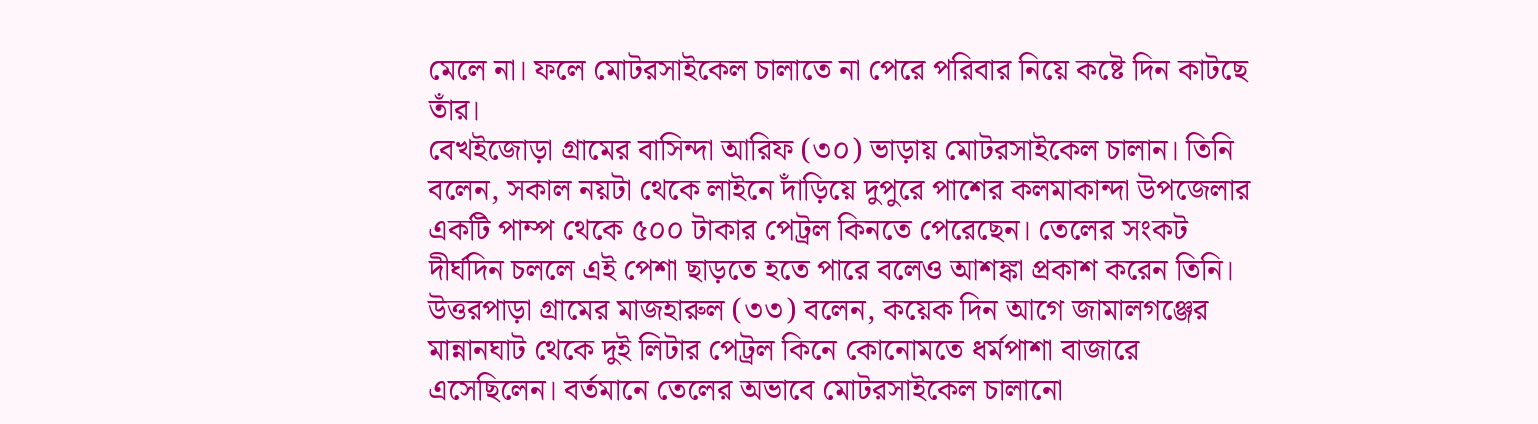মেলে না। ফলে মোটরসাইকেল চালাতে না পেরে পরিবার নিয়ে কষ্টে দিন কাটছে তাঁর।
বেখইজোড়া গ্রামের বাসিন্দা আরিফ (৩০) ভাড়ায় মোটরসাইকেল চালান। তিনি বলেন, সকাল নয়টা থেকে লাইনে দাঁড়িয়ে দুপুরে পাশের কলমাকান্দা উপজেলার একটি পাম্প থেকে ৫০০ টাকার পেট্রল কিনতে পেরেছেন। তেলের সংকট দীর্ঘদিন চললে এই পেশা ছাড়তে হতে পারে বলেও আশঙ্কা প্রকাশ করেন তিনি।
উত্তরপাড়া গ্রামের মাজহারুল (৩৩) বলেন, কয়েক দিন আগে জামালগঞ্জের মান্নানঘাট থেকে দুই লিটার পেট্রল কিনে কোনোমতে ধর্মপাশা বাজারে এসেছিলেন। বর্তমানে তেলের অভাবে মোটরসাইকেল চালানো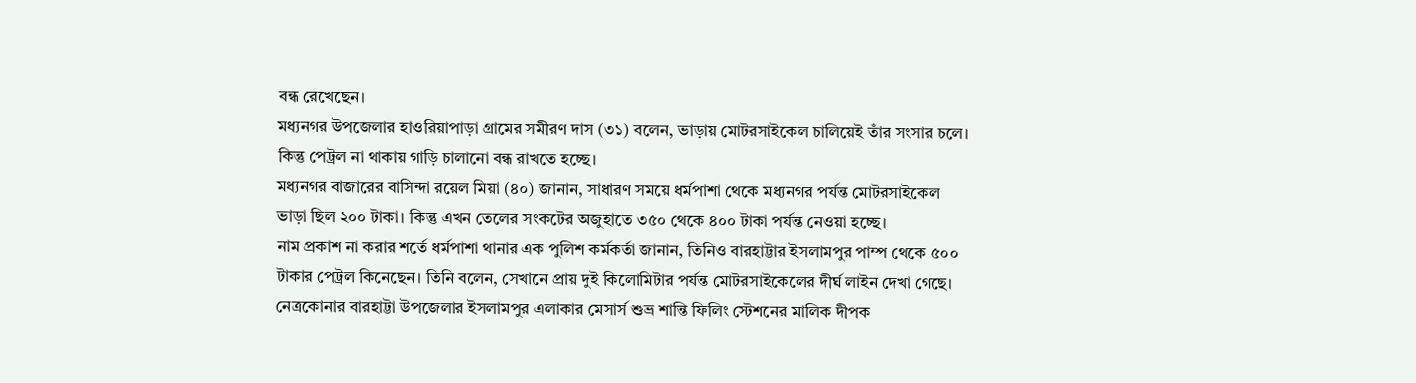বন্ধ রেখেছেন।
মধ্যনগর উপজেলার হাওরিয়াপাড়া গ্রামের সমীরণ দাস (৩১) বলেন, ভাড়ায় মোটরসাইকেল চালিয়েই তাঁর সংসার চলে। কিন্তু পেট্রল না থাকায় গাড়ি চালানো বন্ধ রাখতে হচ্ছে।
মধ্যনগর বাজারের বাসিন্দা রয়েল মিয়া (৪০) জানান, সাধারণ সময়ে ধর্মপাশা থেকে মধ্যনগর পর্যন্ত মোটরসাইকেল ভাড়া ছিল ২০০ টাকা। কিন্তু এখন তেলের সংকটের অজুহাতে ৩৫০ থেকে ৪০০ টাকা পর্যন্ত নেওয়া হচ্ছে।
নাম প্রকাশ না করার শর্তে ধর্মপাশা থানার এক পুলিশ কর্মকর্তা জানান, তিনিও বারহাট্টার ইসলামপুর পাম্প থেকে ৫০০ টাকার পেট্রল কিনেছেন। তিনি বলেন, সেখানে প্রায় দুই কিলোমিটার পর্যন্ত মোটরসাইকেলের দীর্ঘ লাইন দেখা গেছে।
নেত্রকোনার বারহাট্টা উপজেলার ইসলামপুর এলাকার মেসার্স শুভ্র শান্তি ফিলিং স্টেশনের মালিক দীপক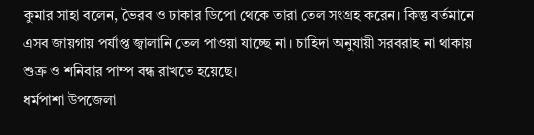কুমার সাহা বলেন, ভৈরব ও ঢাকার ডিপো থেকে তারা তেল সংগ্রহ করেন। কিন্তু বর্তমানে এসব জায়গায় পর্যাপ্ত জ্বালানি তেল পাওয়া যাচ্ছে না। চাহিদা অনুযায়ী সরবরাহ না থাকায় শুক্র ও শনিবার পাম্প বন্ধ রাখতে হয়েছে।
ধর্মপাশা উপজেলা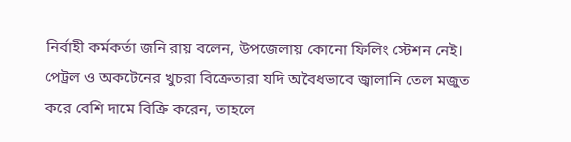নির্বাহী কর্মকর্তা জনি রায় বলেন, উপজেলায় কোনো ফিলিং স্টেশন নেই। পেট্রল ও অকটেনের খুচরা বিক্রেতারা যদি অবৈধভাবে জ্বালানি তেল মজুত করে বেশি দামে বিক্রি করেন, তাহলে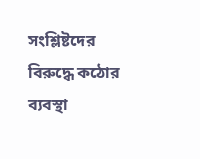সংশ্লিষ্টদের বিরুদ্ধে কঠোর ব্যবস্থা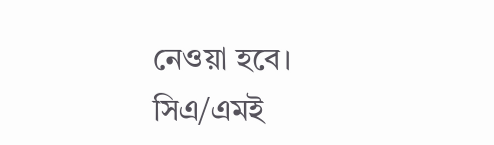নেওয়া হবে।
সিএ/এমই